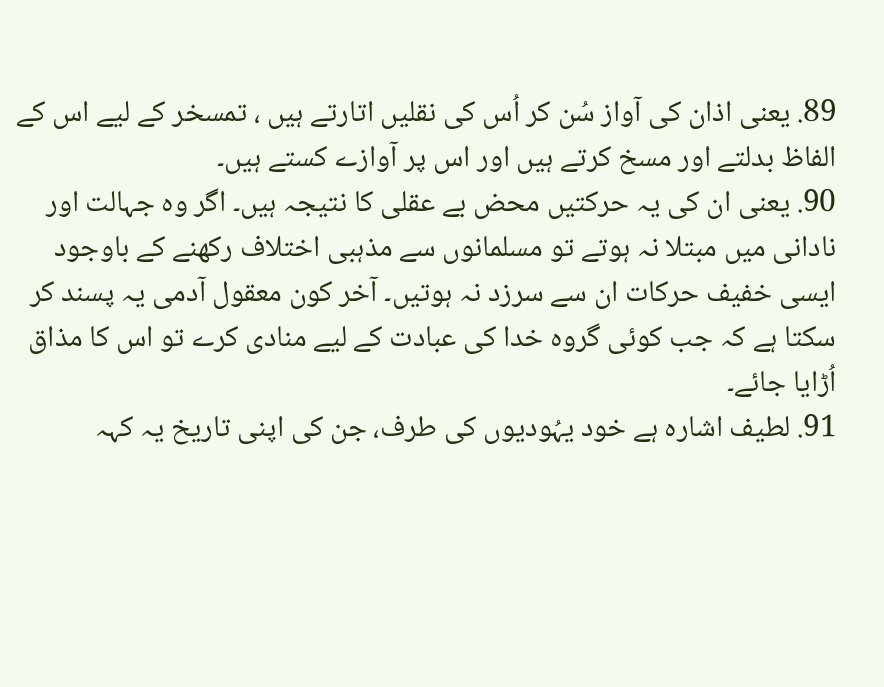89. یعنی اذان کی آواز سُن کر اُس کی نقلیں اتارتے ہیں ، تمسخر کے لیے اس کے الفاظ بدلتے اور مسخ کرتے ہیں اور اس پر آوازے کستے ہیں۔
90. یعنی ان کی یہ حرکتیں محض بے عقلی کا نتیجہ ہیں۔ اگر وہ جہالت اور نادانی میں مبتلا نہ ہوتے تو مسلمانوں سے مذہبی اختلاف رکھنے کے باوجود ایسی خفیف حرکات ان سے سرزد نہ ہوتیں۔ آخر کون معقول آدمی یہ پسند کر سکتا ہے کہ جب کوئی گروہ خدا کی عبادت کے لیے منادی کرے تو اس کا مذاق اُڑایا جائے۔
91. لطیف اشارہ ہے خود یہُودیوں کی طرف، جن کی اپنی تاریخ یہ کہہ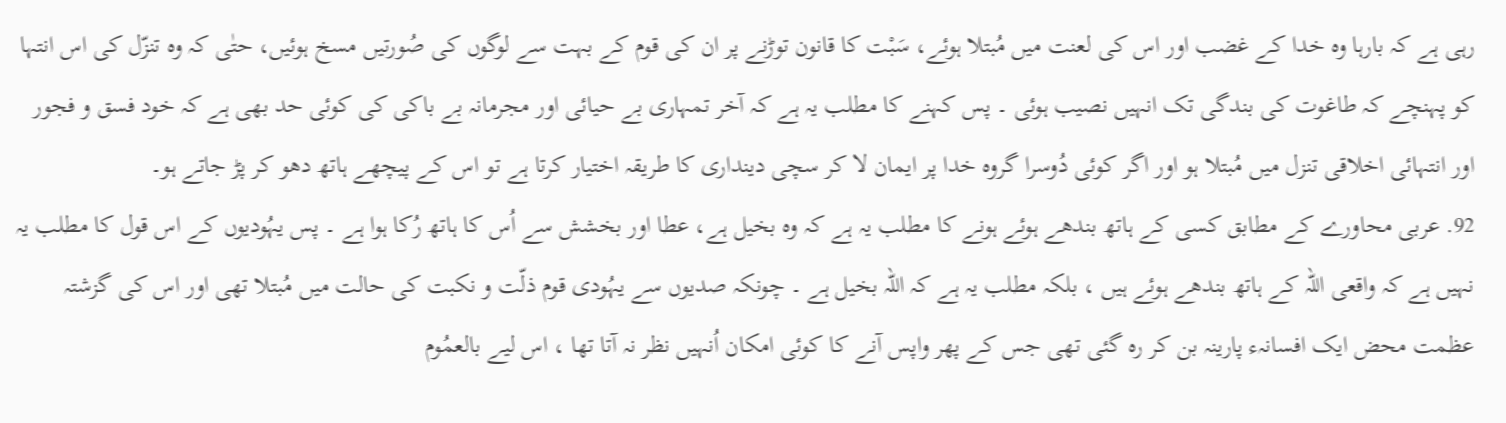رہی ہے کہ بارہا وہ خدا کے غضب اور اس کی لعنت میں مُبتلا ہوئے، سَبْت کا قانون توڑنے پر ان کی قوم کے بہت سے لوگوں کی صُورتیں مسخ ہوئیں، حتٰی کہ وہ تنزّل کی اس انتہا کو پہنچے کہ طاغوت کی بندگی تک انہیں نصیب ہوئی ۔ پس کہنے کا مطلب یہ ہے کہ آخر تمہاری بے حیائی اور مجرمانہ بے باکی کی کوئی حد بھی ہے کہ خود فسق و فجور اور انتہائی اخلاقی تنزل میں مُبتلا ہو اور اگر کوئی دُوسرا گروہ خدا پر ایمان لا کر سچی دینداری کا طریقہ اختیار کرتا ہے تو اس کے پیچھے ہاتھ دھو کر پڑ جاتے ہو۔
92. عربی محاورے کے مطابق کسی کے ہاتھ بندھے ہوئے ہونے کا مطلب یہ ہے کہ وہ بخیل ہے، عطا اور بخشش سے اُس کا ہاتھ رُکا ہوا ہے ۔ پس یہُودیوں کے اس قول کا مطلب یہ نہیں ہے کہ واقعی اللہ کے ہاتھ بندھے ہوئے ہیں ، بلکہ مطلب یہ ہے کہ اللہ بخیل ہے ۔ چونکہ صدیوں سے یہُودی قوم ذلّت و نکبت کی حالت میں مُبتلا تھی اور اس کی گزشتہ عظمت محض ایک افسانہء پارینہ بن کر رہ گئی تھی جس کے پھر واپس آنے کا کوئی امکان اُنہیں نظر نہ آتا تھا ، اس لیے بالعمُوم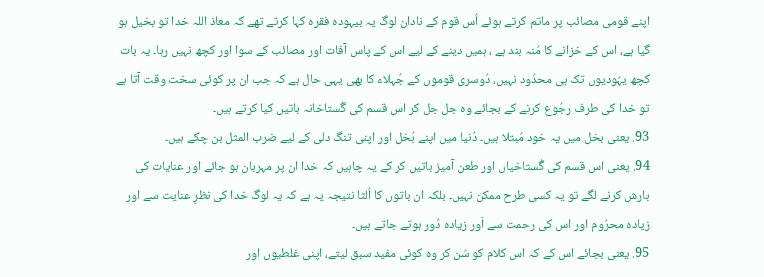اپنے قومی مصائب پر ماتم کرتے ہوئے اُس قوم کے نادان لوگ یہ بیہودہ فقرہ کہا کرتے تھے کہ معاذ اللہ خدا تو بخیل ہو گیا ہے، اس کے خزانے کا مُنہ بند ہے ، ہمیں دینے کے لیے اس کے پاس آفات اور مصائب کے سوا اور کچھ نہیں رہا۔ یہ بات کچھ یہُودیوں تک ہی محدُود نہیں، دُوسری قوموں کے جُہلاء کا بھی یہی حال ہے کہ جب ان پر کوئی سخت وقت آتا ہے تو خدا کی طرف رجُوع کرنے کے بجائے وہ جل جل کر اس قسم کی گُستاخانہ باتیں کیا کرتے ہیں۔
93. یعنی بخل میں یہ خود مُبتلا ہیں۔ دُنیا میں اپنے بُخل اور اپنی تنگ دلی کے لیے ضرب المثل بن چکے ہیں۔
94. یعنی اس قسم کی گُستاخیاں اور طعن آمیز باتیں کر کے یہ چاہیں کہ خدا ان پر مہربان ہو جائے اور عنایات کی بارش کرنے لگے تو یہ کسی طرح ممکن نہیں۔ بلکہ ان باتوں کا اُلٹا نتیجہ یہ ہے کہ یہ لوگ خدا کی نظرِ عنایت سے اور زیادہ محرُوم اور اس کی رحمت سے اَور زیادہ دُور ہوتے جاتے ہیں۔
95. یعنی بجائے اس کے کہ اس کلام کو سُن کر وہ کوئی مفید سبق لیتے، اپنی غلطیوں اور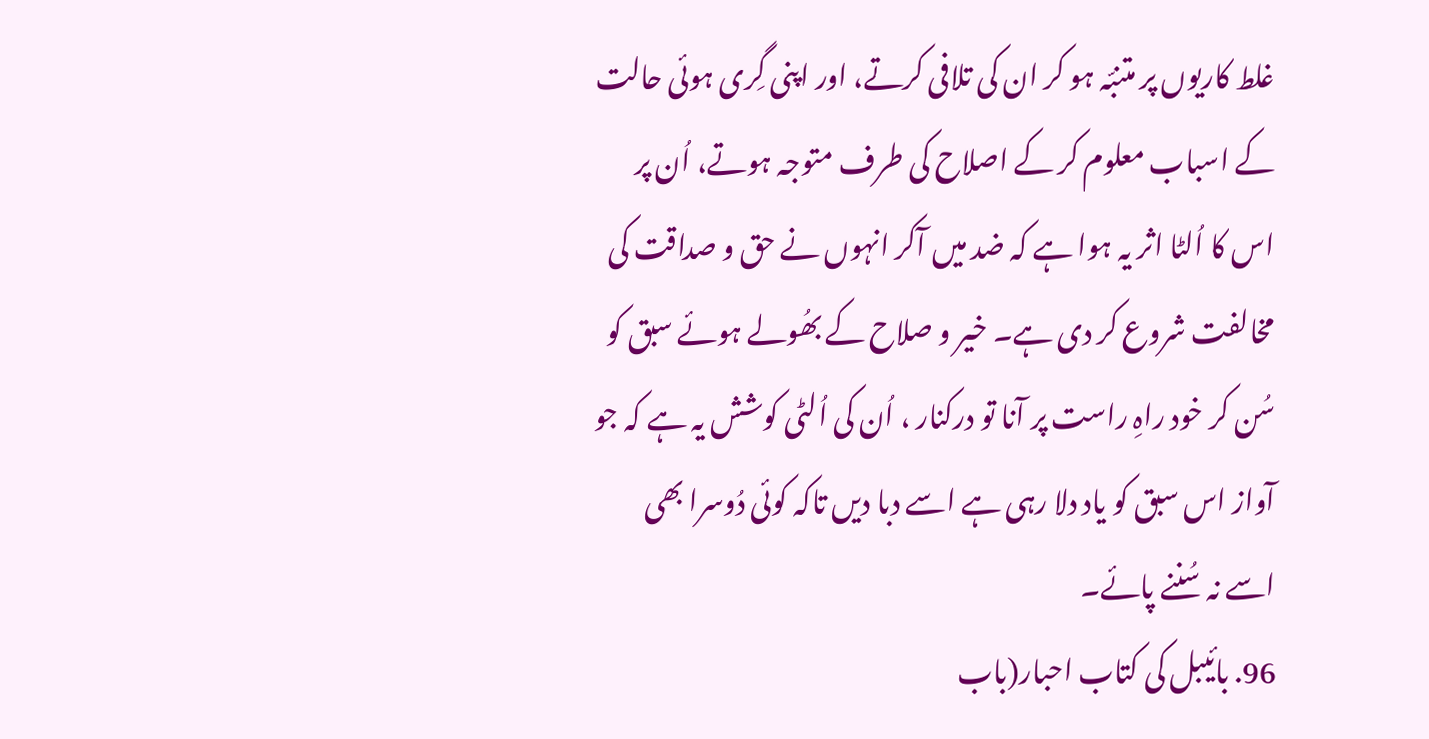غلط کاریوں پر متنبّہ ہو کر ان کی تلافی کرتے، اور اپنی گِری ہوئی حالت کے اسباب معلوم کر کے اصلاح کی طرف متوجہ ہوتے، اُن پر اس کا اُلٹا اثر یہ ہوا ہے کہ ضد میں آکر انہوں نے حق و صداقت کی مخالفت شروع کر دی ہے۔ خیر و صلاح کے بھُولے ہوئے سبق کو سُن کر خود راہِ راست پر آنا تو درکنار ، اُن کی اُلٹی کوشش یہ ہے کہ جو آواز اس سبق کو یاد دلا رہی ہے اسے دبا دیں تاکہ کوئی دُوسرا بھی اسے نہ سُننے پائے۔
96. بائیبل کی کتاب احبار(باب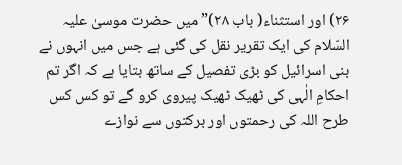۲۶) اور استثناء( باب ۲۸)” میں حضرت موسیٰ علیہ السّلام کی ایک تقریر نقل کی گئی ہے جس میں انہوں نے بنی اسرائیل کو بڑی تفصیل کے ساتھ بتایا ہے کہ اگر تم احکامِ الٰہی کی ٹھیک ٹھیک پیروی کرو گے تو کس کس طرح اللہ کی رحمتوں اور برکتوں سے نوازے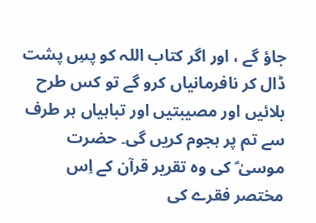جاؤ گے ، اور اگر کتاب اللہ کو پسِ پشت ڈال کر نافرمانیاں کرو گے تو کس طرح بلائیں اور مصیبتیں اور تباہیاں ہر طرف سے تم پر ہجوم کریں گی۔ حضرت موسیٰ ؑ کی وہ تقریر قرآن کے اِس مختصر فقرے کی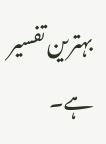بہترین تفسیر ہے۔